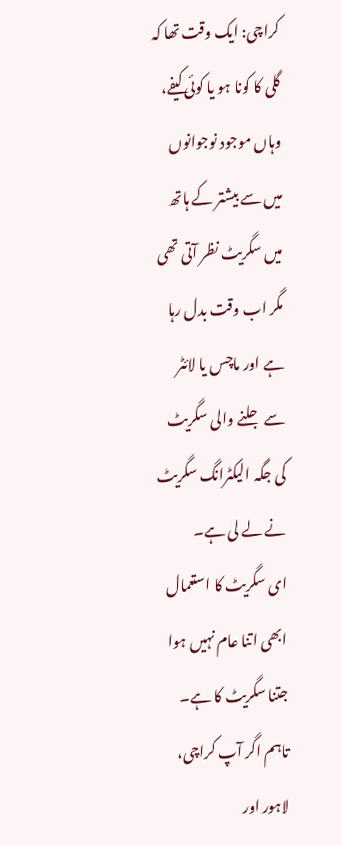کراچی: ایک وقت تھا کہ گلی کا کونا ہو یا کوئی کیفے، وہاں موجود نوجوانوں میں سے بیشتر کے ہاتھ میں سگریٹ نظر آتی تھی مگر اب وقت بدل رہا ہے اور ماچس یا لائٹر سے جلنے والی سگریٹ کی جگہ الیکٹرانگ سگریٹ نے لے لی ہے۔
ای سگریٹ کا استعمال ابھی اتنا عام نہیں ہوا جتنا سگریٹ کا ہے۔
تاہم اگر آپ کراچی، لاہور اور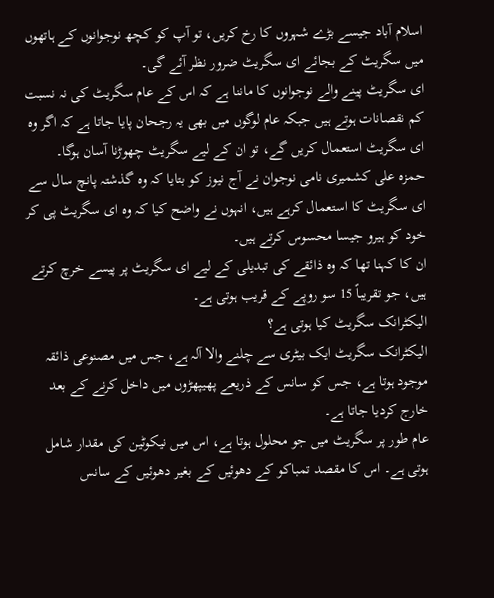اسلام آباد جیسے بڑے شہروں کا رخ کریں، تو آپ کو کچھ نوجوانوں کے ہاتھوں میں سگریٹ کے بجائے ای سگریٹ ضرور نظر آئے گی۔
ای سگریٹ پینے والے نوجوانوں کا ماننا ہے کہ اس کے عام سگریٹ کی نہ نسبت کم نقصانات ہوتے ہیں جبکہ عام لوگوں میں بھی یہ رجحان پایا جاتا ہے کہ اگر وہ ای سگریٹ استعمال کریں گے، تو ان کے لیے سگریٹ چھوڑنا آسان ہوگا۔
حمزہ علی کشمیری نامی نوجوان نے آج نیوز کو بتایا کہ وہ گذشتہ پانچ سال سے ای سگریٹ کا استعمال کرہے ہیں، انہوں نے واضح کیا کہ وہ ای سگریٹ پی کر خود کو ہیرو جیسا محسوس کرتے ہیں۔
ان کا کہنا تھا کہ وہ ذائقے کی تبدیلی کے لیے ای سگریٹ پر پیسے خرچ کرتے ہیں، جو تقریباً 15 سو روپے کے قریب ہوتی ہے۔
الیکٹرانک سگریٹ کیا ہوتی ہے؟
الیکٹرانک سگریٹ ایک بیٹری سے چلنے والا آلہ ہے، جس میں مصنوعی ذائقہ موجود ہوتا ہے، جس کو سانس کے ذریعے پھیپھڑوں میں داخل کرنے کے بعد خارج کردیا جاتا ہے۔
عام طور پر سگریٹ میں جو محلول ہوتا ہے، اس میں نیکوٹین کی مقدار شامل ہوتی ہے۔ اس کا مقصد تمباکو کے دھوئیں کے بغیر دھوئیں کے سانس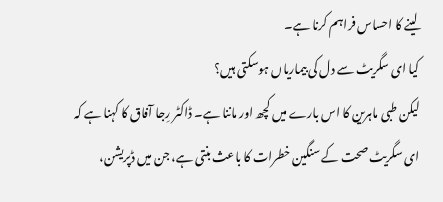لینے کا احساس فراہم کرنا ہے۔
کیا ای سگریٹ سے دل کی بیماریاں ہوسکتی ہیں؟
لیکن طبی ماہرین کا اس بارے میں کچھ اور ماننا ہے۔ ڈاکٹر رِجا آفاق کا کہنا ہے کہ ای سگریٹ صحت کے سنگین خطرات کا باعث بنتی ہے، جن میں ڈپریشن،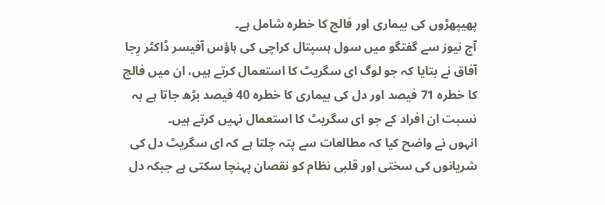پھیپھڑوں کی بیماری اور فالج کا خطرہ شامل ہے۔
آج نیوز سے گفتگو میں سول ہسپتال کراچی کی ہاؤس آفیسر ڈاکٹر رِجا آفاق نے بتایا کہ جو لوگ ای سگریٹ کا استعمال کرتے ہیں، ان میں فالج کا خطرہ 71 فیصد اور دل کی بیماری کا خطرہ 40 فیصد بڑھ جاتا ہے بہ نسبت ان افراد کے جو ای سگریٹ کا استعمال نہیں کرتے ہیں۔
انہوں نے واضح کیا کہ مطالعات سے پتہ چلتا ہے کہ ای سگریٹ دل کی شریانوں کی سختی اور قلبی نظام کو نقصان پہنچا سکتی ہے جبکہ دل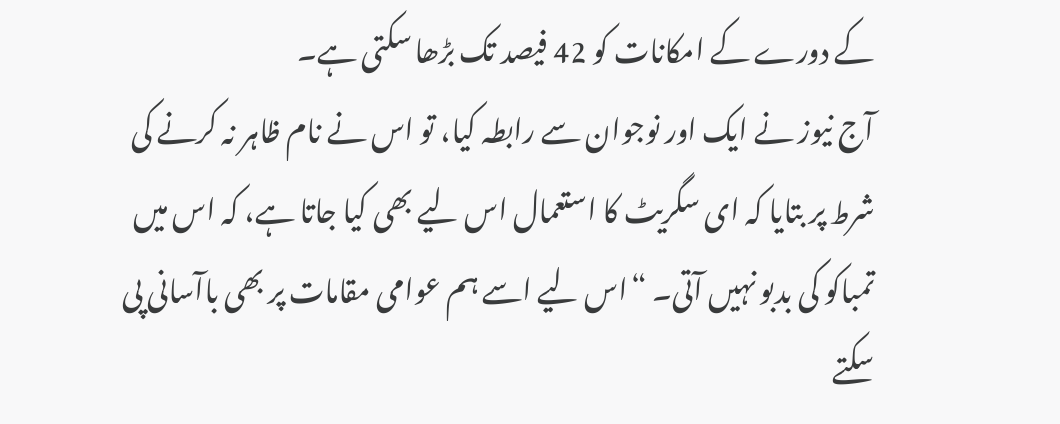کے دورے کے امکانات کو 42 فیصد تک بڑھا سکتی ہے۔
آج نیوز نے ایک اور نوجوان سے رابطہ کیا، تو اس نے نام ظاہر نہ کرنے کی شرط پر بتایا کہ ای سگریٹ کا استعمال اس لیے بھی کیا جاتا ہے، کہ اس میں تمباکو کی بدبو نہیں آتی۔ “اس لیے اسے ہم عوامی مقامات پر بھی باآسانی پی سکتے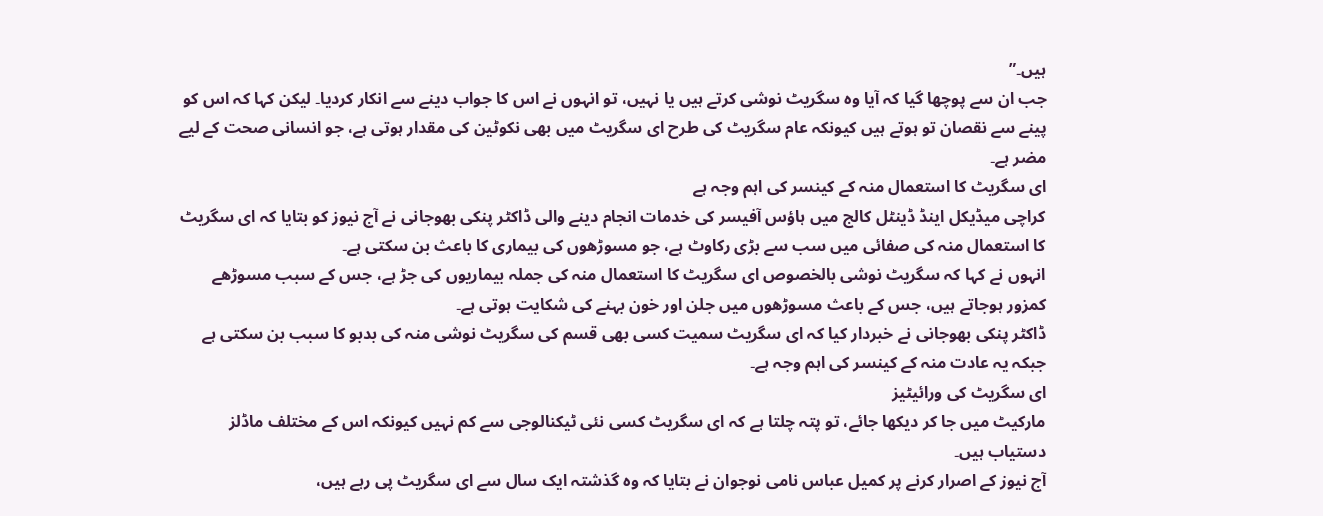ہیں۔”
جب ان سے پوچھا گیا کہ آیا وہ سگریٹ نوشی کرتے ہیں یا نہیں، تو انہوں نے اس کا جواب دینے سے انکار کردیا۔ لیکن کہا کہ اس کو پینے سے نقصان تو ہوتے ہیں کیونکہ عام سگریٹ کی طرح ای سگریٹ میں بھی نکوٹین کی مقدار ہوتی ہے، جو انسانی صحت کے لیے مضر ہے۔
ای سگریٹ کا استعمال منہ کے کینسر کی اہم وجہ ہے
کراچی میڈیکل اینڈ ڈینٹل کالج میں ہاؤس آفیسر کی خدمات انجام دینے والی ڈاکٹر پنکی بھوجانی نے آج نیوز کو بتایا کہ ای سگریٹ کا استعمال منہ کی صفائی میں سب سے بڑی رکاوٹ ہے، جو مسوڑھوں کی بیماری کا باعث بن سکتی ہے۔
انہوں نے کہا کہ سگریٹ نوشی بالخصوص ای سگریٹ کا استعمال منہ کی جملہ بیماریوں کی جڑ ہے، جس کے سبب مسوڑھے کمزور ہوجاتے ہیں، جس کے باعث مسوڑھوں میں جلن اور خون بہنے کی شکايت ہوتی ہے۔
ڈاکٹر پنکی بھوجانی نے خبردار کیا کہ ای سگریٹ سمیت کسی بھی قسم کی سگريٹ نوشی منہ کی بدبو کا سبب بن سکتی ہے جبکہ یہ عادت منہ کے کینسر کی اہم وجہ ہے۔
ای سگریٹ کی ورائیٹیز
مارکیٹ میں جا کر دیکھا جائے، تو پتہ چلتا ہے کہ ای سگریٹ کسی نئی ٹیکنالوجی سے کم نہیں کیونکہ اس کے مختلف ماڈلز دستیاب ہیں۔
آج نیوز کے اصرار کرنے پر کمیل عباس نامی نوجوان نے بتایا کہ وہ گذشتہ ایک سال سے ای سگریٹ پی رہے ہیں،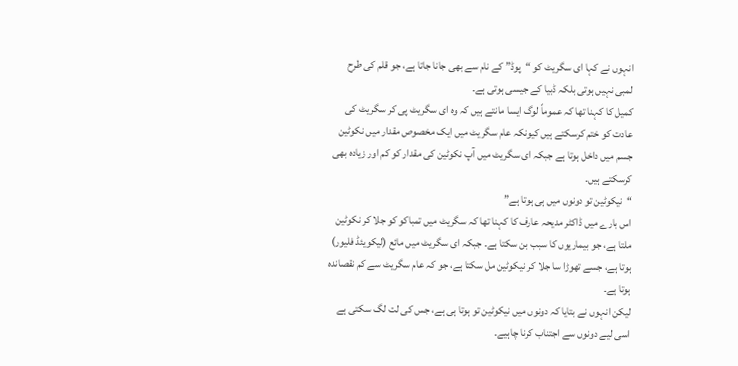انہوں نے کہا ای سگریٹ کو “پوڈ” کے نام سے بھی جانا جاتا ہے، جو قلم کی طرح لمبی نہیں ہوتی بلکہ ڈبیا کے جیسی ہوتی ہے۔
کمیل کا کہنا تھا کہ عموماً لوگ ایسا مانتے ہیں کہ وہ ای سگریٹ پی کر سگریٹ کی عادت کو ختم کرسکتے ہیں کیونکہ عام سگریٹ میں ایک مخصوص مقدار میں نکوٹین جسم میں داخل ہوتا ہے جبکہ ای سگریٹ میں آپ نکوٹین کی مقدار کو کم اور زیادہ بھی کرسکتے ہیں۔
“نیکوٹین تو دونوں میں ہی ہوتا ہے”
اس بارے میں ڈاکٹر مدیحہ عارف کا کہنا تھا کہ سگریٹ میں تمباکو کو جلا کر نکوٹین ملتا ہے، جو بیماریوں کا سبب بن سکتا ہے۔ جبکہ ای سگریٹ میں مائع (لیکویئڈ فلیور) ہوتا ہے، جسے تھوڑا سا جلا کر نیکوٹین مل سکتا ہے، جو کہ عام سگریٹ سے کم نقصاندہ ہوتا ہے۔
لیکن انہوں نے بتایا کہ دونوں میں نیکوٹین تو ہوتا ہی ہے، جس کی لت لگ سکتی ہے اسی لیے دونوں سے اجتناب کرنا چاہیے۔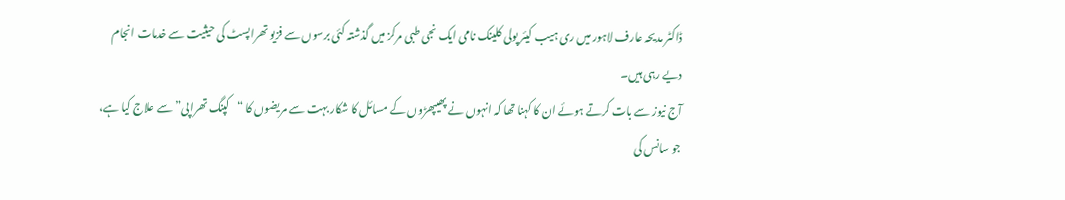ڈاکٹر مدیحہ عارف لاہور میں ری ہیب کیئر پولی کلینک نامی ایک نجی طبی مرکز میں گذشتہ کئی برسوں سے فزیو تھراپسٹ کی حیثیت سے خدمات انجام دیے رہی ہیں۔
آج نیوز سے بات کرتے ہوئے ان کا کہنا تھا کہ انہوں نے پھیپھڑوں کے مسائل کا شکار بہت سے مریضوں کا “کپنگ تھراپی” سے علاج کیا ہے، جو سانس کی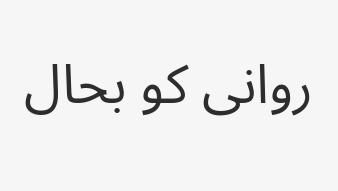روانی کو بحال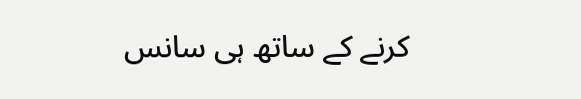کرنے کے ساتھ ہی سانس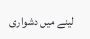لینے میں دشواری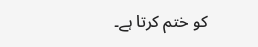کو ختم کرتا ہے۔